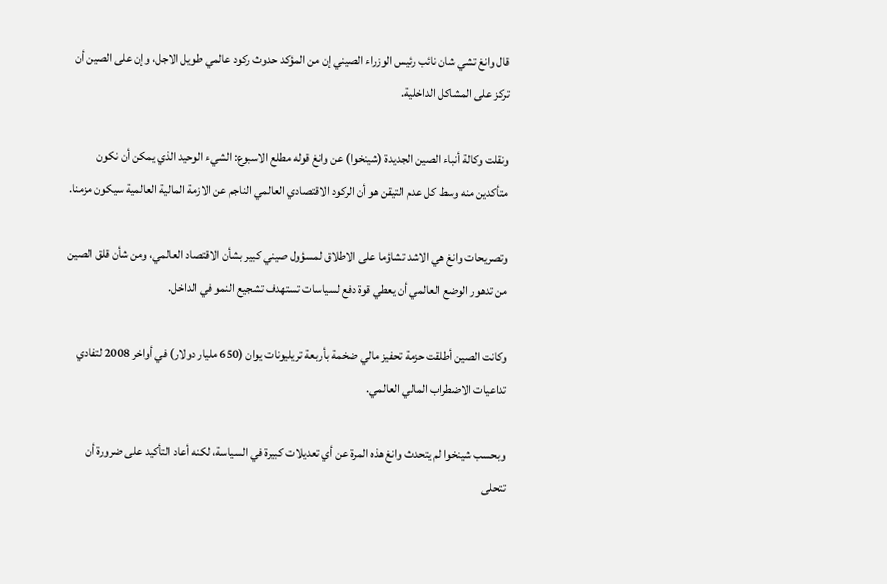قال وانغ تشي شان نائب رئيس الوزراء الصيني إن من المؤكد حدوث ركود عالمي طويل الاجل، وإن على الصين أن تركز على المشاكل الداخلية.

ونقلت وكالة أنباء الصين الجديدة (شينخوا) عن وانغ قوله مطلع الاسبوع: الشيء الوحيد الذي يمكن أن نكون متأكدين منه وسط كل عدم التيقن هو أن الركود الاقتصادي العالمي الناجم عن الازمة المالية العالمية سيكون مزمنا.

وتصريحات وانغ هي الاشد تشاؤما على الاطلاق لمسؤول صيني كبير بشأن الاقتصاد العالمي، ومن شأن قلق الصين من تدهور الوضع العالمي أن يعطي قوة دفع لسياسات تستهدف تشجيع النمو في الداخل.

وكانت الصين أطلقت حزمة تحفيز مالي ضخمة بأربعة تريليونات يوان (650 مليار دولار) في أواخر 2008 لتفادي تداعيات الاضطراب المالي العالمي.

وبحسب شينخوا لم يتحدث وانغ هذه المرة عن أي تعديلات كبيرة في السياسة، لكنه أعاد التأكيد على ضرورة أن تتحلى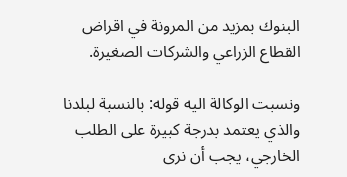البنوك بمزيد من المرونة في اقراض القطاع الزراعي والشركات الصغيرة.

ونسبت الوكالة اليه قوله: بالنسبة لبلدنا والذي يعتمد بدرجة كبيرة على الطلب الخارجي، يجب أن نرى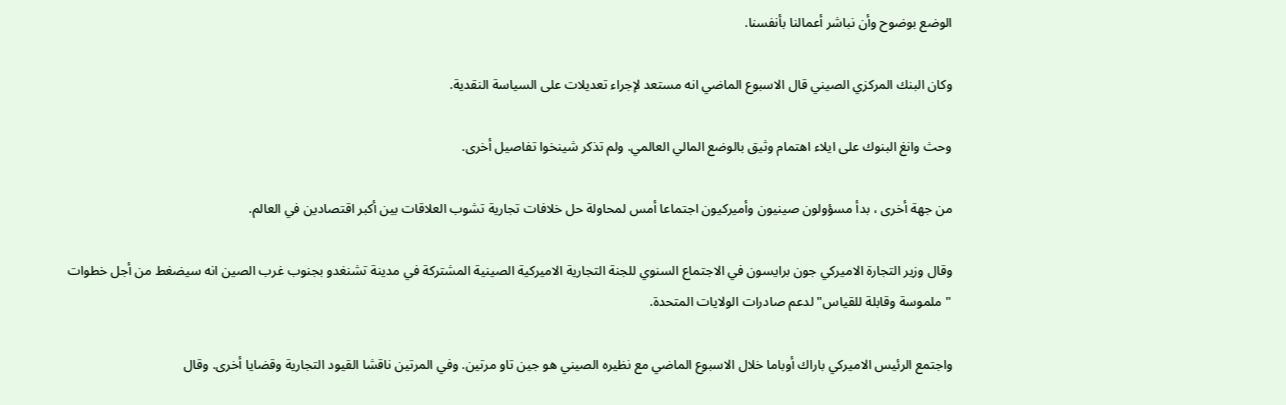الوضع بوضوح وأن نباشر أعمالنا بأنفسنا.

وكان البنك المركزي الصيني قال الاسبوع الماضي انه مستعد لإجراء تعديلات على السياسة النقدية.

وحث وانغ البنوك على ايلاء اهتمام وثيق بالوضع المالي العالمي. ولم تذكر شينخوا تفاصيل أخرى.

من جهة أخرى ، بدأ مسؤولون صينيون وأميركيون اجتماعا أمس لمحاولة حل خلافات تجارية تشوب العلاقات بين أكبر اقتصادين في العالم.

وقال وزير التجارة الاميركي جون برايسون في الاجتماع السنوي للجنة التجارية الاميركية الصينية المشتركة في مدينة تشنغدو بجنوب غرب الصين انه سيضغط من أجل خطوات "ملموسة وقابلة للقياس" لدعم صادرات الولايات المتحدة.

واجتمع الرئيس الاميركي باراك أوباما خلال الاسبوع الماضي مع نظيره الصيني هو جين تاو مرتين. وفي المرتين ناقشا القيود التجارية وقضايا أخرى. وقال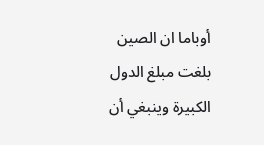أوباما ان الصين بلغت مبلغ الدول الكبيرة وينبغي أن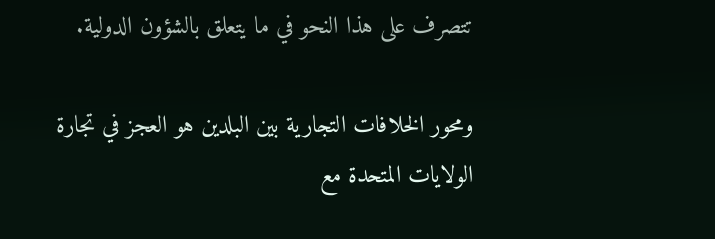تتصرف على هذا النحو في ما يتعلق بالشؤون الدولية.

ومحور الخلافات التجارية بين البلدين هو العجز في تجارة الولايات المتحدة مع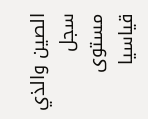الصين والذي سجل مستوى قياسيا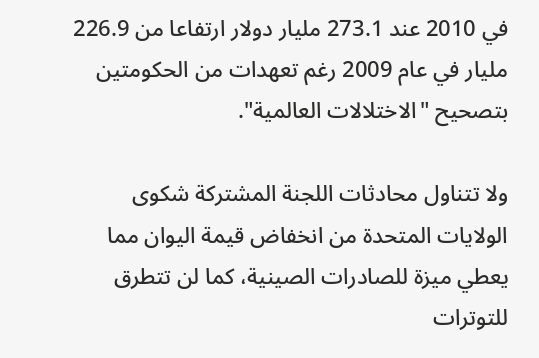في 2010 عند 273.1 مليار دولار ارتفاعا من 226.9 مليار في عام 2009 رغم تعهدات من الحكومتين بتصحيح "الاختلالات العالمية".

ولا تتناول محادثات اللجنة المشتركة شكوى الولايات المتحدة من انخفاض قيمة اليوان مما يعطي ميزة للصادرات الصينية، كما لن تتطرق للتوترات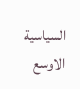السياسية الاوسع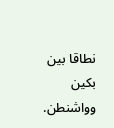نطاقا بين بكين وواشنطن.